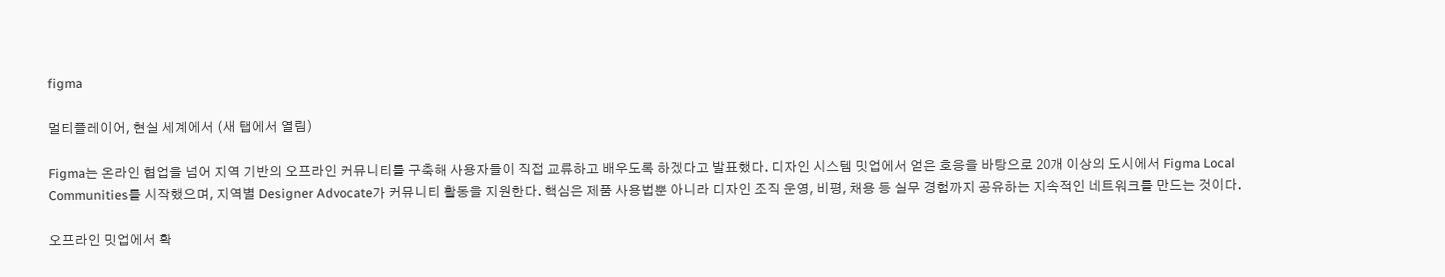figma

멀티플레이어, 현실 세계에서 (새 탭에서 열림)

Figma는 온라인 협업을 넘어 지역 기반의 오프라인 커뮤니티를 구축해 사용자들이 직접 교류하고 배우도록 하겠다고 발표했다. 디자인 시스템 밋업에서 얻은 호응을 바탕으로 20개 이상의 도시에서 Figma Local Communities를 시작했으며, 지역별 Designer Advocate가 커뮤니티 활동을 지원한다. 핵심은 제품 사용법뿐 아니라 디자인 조직 운영, 비평, 채용 등 실무 경험까지 공유하는 지속적인 네트워크를 만드는 것이다.

오프라인 밋업에서 확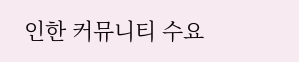인한 커뮤니티 수요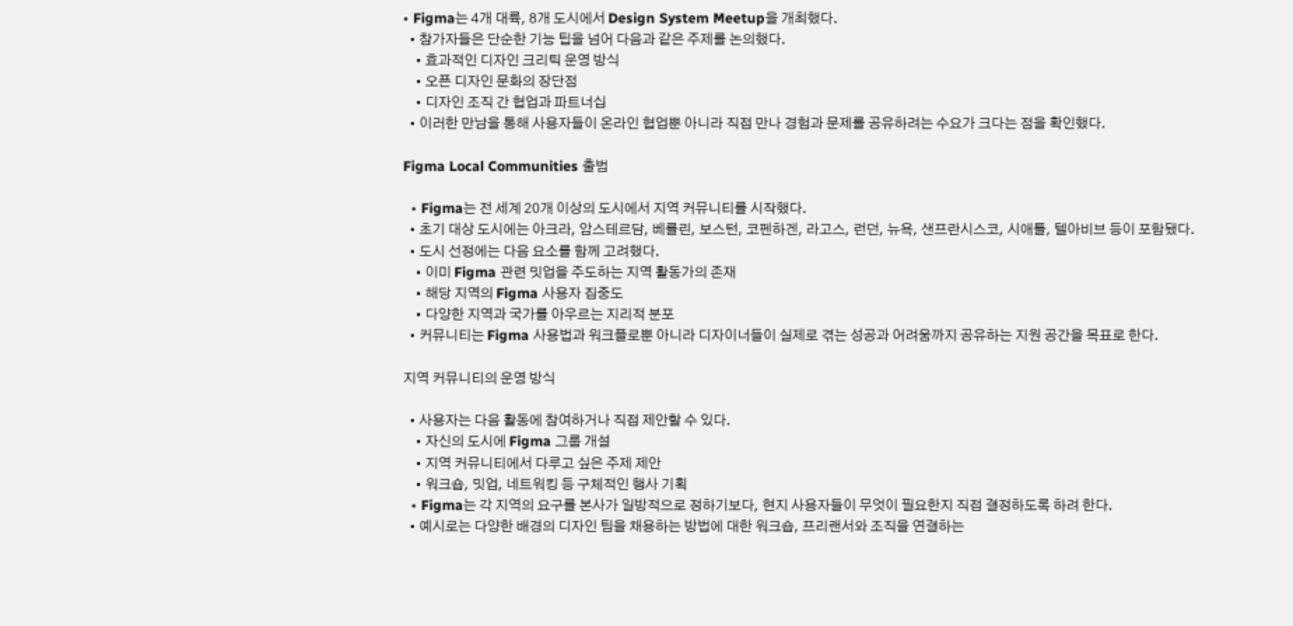• Figma는 4개 대륙, 8개 도시에서 Design System Meetup을 개최했다.
  • 참가자들은 단순한 기능 팁을 넘어 다음과 같은 주제를 논의했다.
    • 효과적인 디자인 크리틱 운영 방식
    • 오픈 디자인 문화의 장단점
    • 디자인 조직 간 협업과 파트너십
  • 이러한 만남을 통해 사용자들이 온라인 협업뿐 아니라 직접 만나 경험과 문제를 공유하려는 수요가 크다는 점을 확인했다.

Figma Local Communities 출범

  • Figma는 전 세계 20개 이상의 도시에서 지역 커뮤니티를 시작했다.
  • 초기 대상 도시에는 아크라, 암스테르담, 베를린, 보스턴, 코펜하겐, 라고스, 런던, 뉴욕, 샌프란시스코, 시애틀, 텔아비브 등이 포함됐다.
  • 도시 선정에는 다음 요소를 함께 고려했다.
    • 이미 Figma 관련 밋업을 주도하는 지역 활동가의 존재
    • 해당 지역의 Figma 사용자 집중도
    • 다양한 지역과 국가를 아우르는 지리적 분포
  • 커뮤니티는 Figma 사용법과 워크플로뿐 아니라 디자이너들이 실제로 겪는 성공과 어려움까지 공유하는 지원 공간을 목표로 한다.

지역 커뮤니티의 운영 방식

  • 사용자는 다음 활동에 참여하거나 직접 제안할 수 있다.
    • 자신의 도시에 Figma 그룹 개설
    • 지역 커뮤니티에서 다루고 싶은 주제 제안
    • 워크숍, 밋업, 네트워킹 등 구체적인 행사 기획
  • Figma는 각 지역의 요구를 본사가 일방적으로 정하기보다, 현지 사용자들이 무엇이 필요한지 직접 결정하도록 하려 한다.
  • 예시로는 다양한 배경의 디자인 팀을 채용하는 방법에 대한 워크숍, 프리랜서와 조직을 연결하는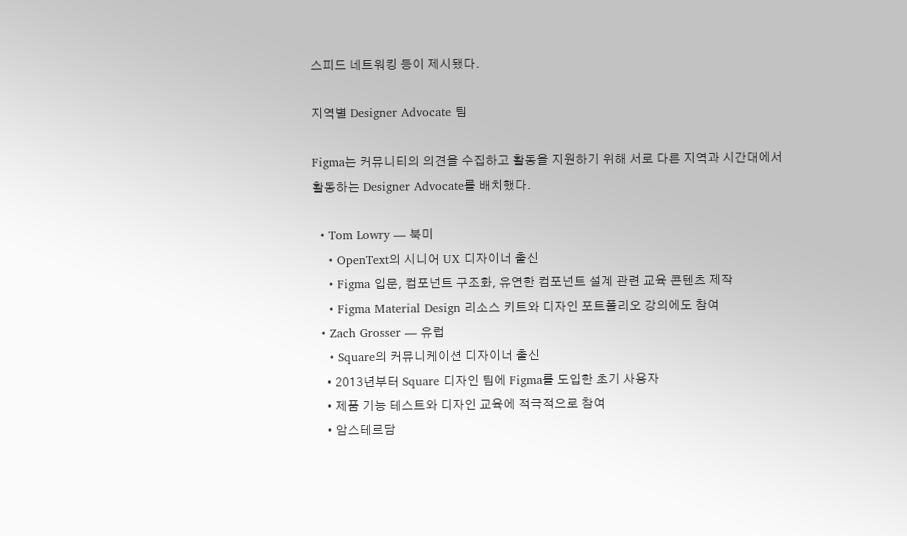스피드 네트워킹 등이 제시됐다.

지역별 Designer Advocate 팀

Figma는 커뮤니티의 의견을 수집하고 활동을 지원하기 위해 서로 다른 지역과 시간대에서 활동하는 Designer Advocate를 배치했다.

  • Tom Lowry — 북미
    • OpenText의 시니어 UX 디자이너 출신
    • Figma 입문, 컴포넌트 구조화, 유연한 컴포넌트 설계 관련 교육 콘텐츠 제작
    • Figma Material Design 리소스 키트와 디자인 포트폴리오 강의에도 참여
  • Zach Grosser — 유럽
    • Square의 커뮤니케이션 디자이너 출신
    • 2013년부터 Square 디자인 팀에 Figma를 도입한 초기 사용자
    • 제품 기능 테스트와 디자인 교육에 적극적으로 참여
    • 암스테르담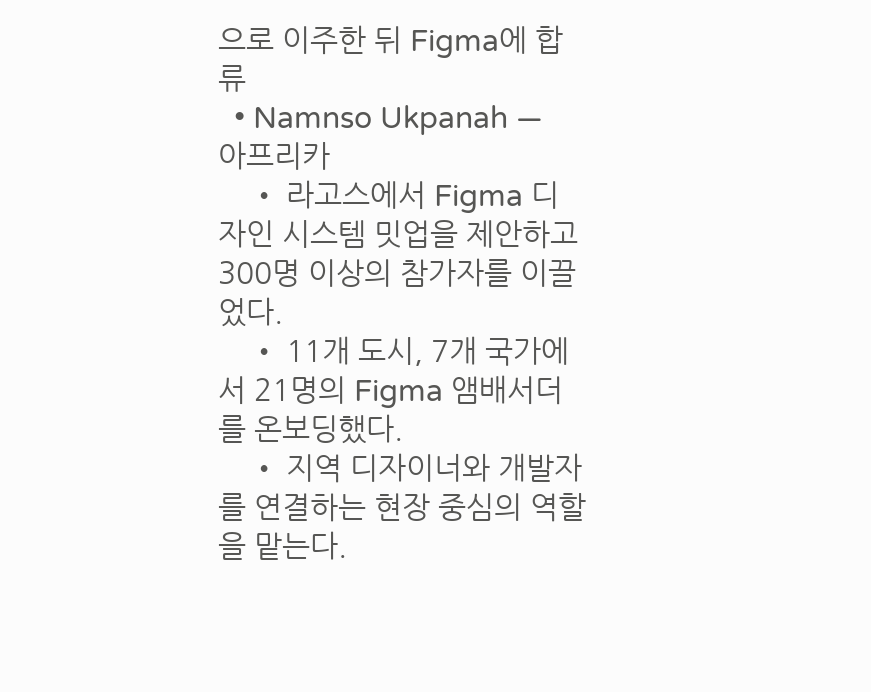으로 이주한 뒤 Figma에 합류
  • Namnso Ukpanah — 아프리카
    • 라고스에서 Figma 디자인 시스템 밋업을 제안하고 300명 이상의 참가자를 이끌었다.
    • 11개 도시, 7개 국가에서 21명의 Figma 앰배서더를 온보딩했다.
    • 지역 디자이너와 개발자를 연결하는 현장 중심의 역할을 맡는다.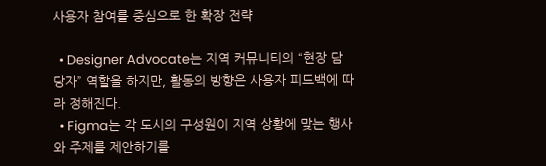사용자 참여를 중심으로 한 확장 전략

  • Designer Advocate는 지역 커뮤니티의 “현장 담당자” 역할을 하지만, 활동의 방향은 사용자 피드백에 따라 정해진다.
  • Figma는 각 도시의 구성원이 지역 상황에 맞는 행사와 주제를 제안하기를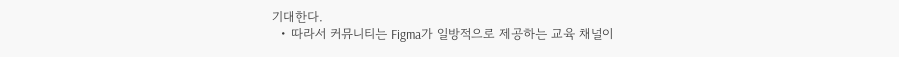기대한다.
  • 따라서 커뮤니티는 Figma가 일방적으로 제공하는 교육 채널이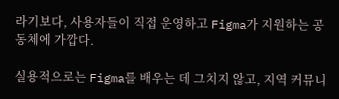라기보다, 사용자들이 직접 운영하고 Figma가 지원하는 공동체에 가깝다.

실용적으로는 Figma를 배우는 데 그치지 않고, 지역 커뮤니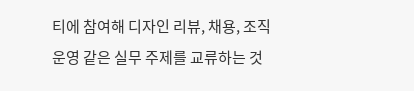티에 참여해 디자인 리뷰, 채용, 조직 운영 같은 실무 주제를 교류하는 것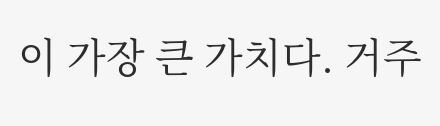이 가장 큰 가치다. 거주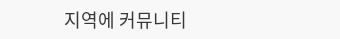지역에 커뮤니티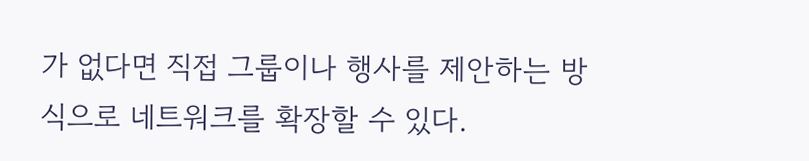가 없다면 직접 그룹이나 행사를 제안하는 방식으로 네트워크를 확장할 수 있다.